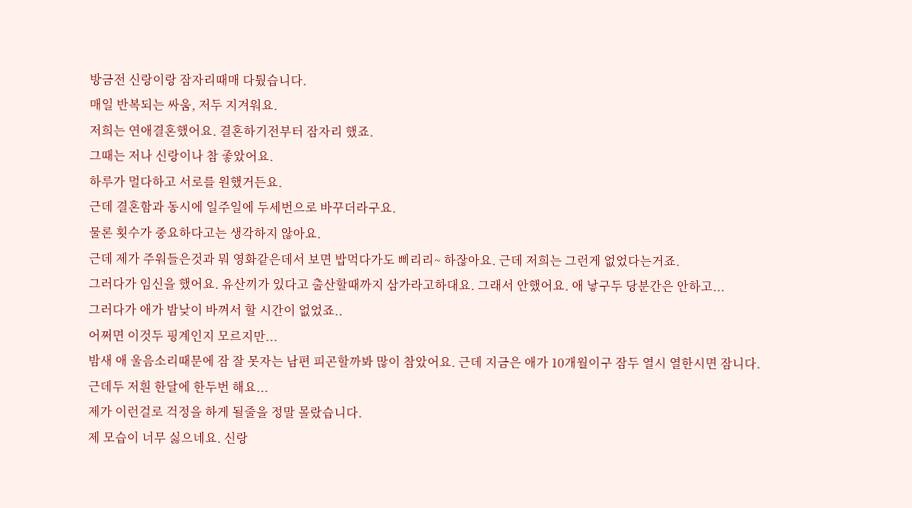방금전 신랑이랑 잠자리때매 다퉜습니다.
매일 반복되는 싸움, 저두 지겨워요.
저희는 연애결혼했어요. 결혼하기전부터 잠자리 했죠.
그때는 저나 신랑이나 참 좋았어요.
하루가 멀다하고 서로를 원했거든요.
근데 결혼함과 동시에 일주일에 두세번으로 바꾸더라구요.
물론 횟수가 중요하다고는 생각하지 않아요.
근데 제가 주워들은것과 뭐 영화같은데서 보면 밥먹다가도 삐리리~ 하잖아요. 근데 저희는 그런게 없었다는거죠.
그러다가 임신을 했어요. 유산끼가 있다고 출산할때까지 삼가라고하대요. 그래서 안했어요. 애 낳구두 당분간은 안하고...
그러다가 애가 밤낮이 바껴서 할 시간이 없었죠..
어쩌면 이것두 핑계인지 모르지만...
밤새 애 울음소리때문에 잠 잘 못자는 남편 피곤할까봐 많이 참았어요. 근데 지금은 애가 10개월이구 잠두 열시 열한시면 잠니다.
근데두 저흰 한달에 한두번 해요...
제가 이런걸로 걱정을 하게 될줄을 정말 몰랐습니다.
제 모습이 너무 싫으네요. 신랑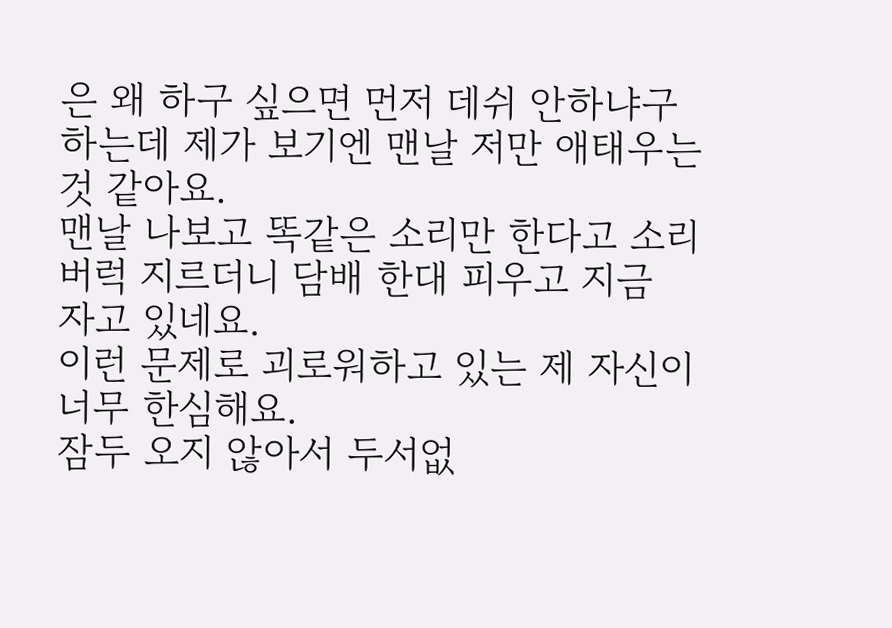은 왜 하구 싶으면 먼저 데쉬 안하냐구 하는데 제가 보기엔 맨날 저만 애태우는 것 같아요.
맨날 나보고 똑같은 소리만 한다고 소리 버럭 지르더니 담배 한대 피우고 지금 자고 있네요.
이런 문제로 괴로워하고 있는 제 자신이 너무 한심해요.
잠두 오지 않아서 두서없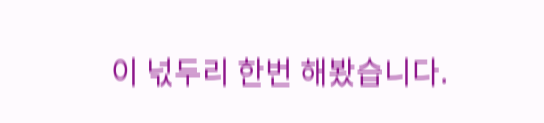이 넋두리 한번 해봤습니다.